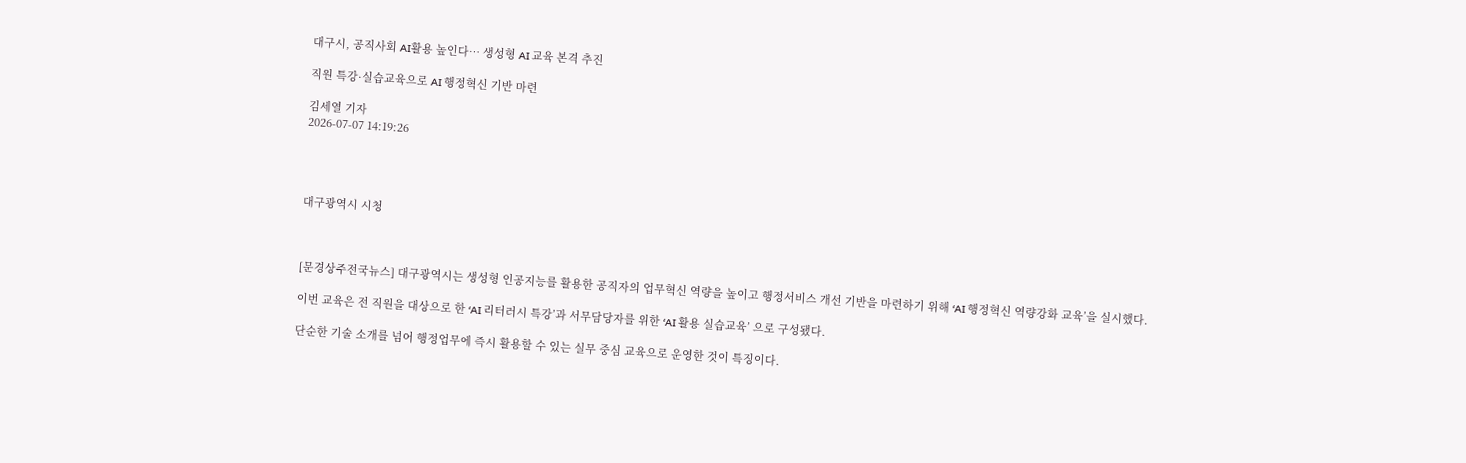대구시, 공직사회 AI활용 높인다… 생성형 AI 교육 본격 추진

직원 특강·실습교육으로 AI 행정혁신 기반 마련

김세열 기자
2026-07-07 14:19:26




대구광역시 시청



[문경상주전국뉴스] 대구광역시는 생성형 인공지능를 활용한 공직자의 업무혁신 역량을 높이고 행정서비스 개선 기반을 마련하기 위해 ‘AI 행정혁신 역량강화 교육’을 실시했다.

이번 교육은 전 직원을 대상으로 한 ‘AI 리터러시 특강’과 서무담당자를 위한 ‘AI 활용 실습교육’ 으로 구성됐다.

단순한 기술 소개를 넘어 행정업무에 즉시 활용할 수 있는 실무 중심 교육으로 운영한 것이 특징이다.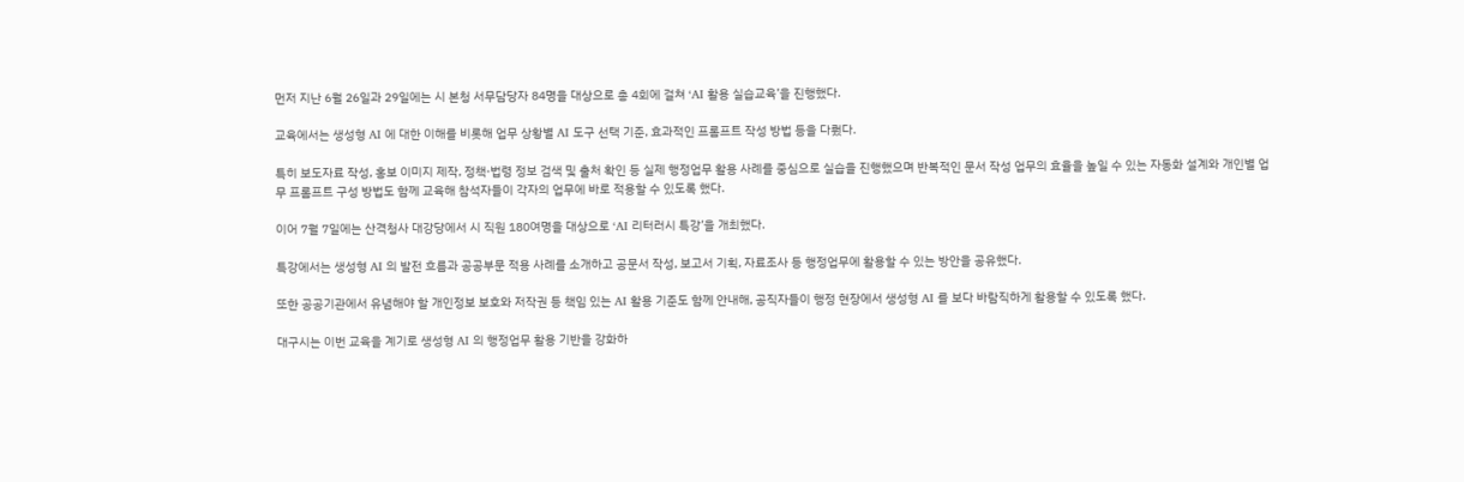먼저 지난 6월 26일과 29일에는 시 본청 서무담당자 84명을 대상으로 총 4회에 걸쳐 ‘AI 활용 실습교육’을 진행했다.

교육에서는 생성형 AI 에 대한 이해를 비롯해 업무 상황별 AI 도구 선택 기준, 효과적인 프롬프트 작성 방법 등을 다뤘다.

특히 보도자료 작성, 홍보 이미지 제작, 정책·법령 정보 검색 및 출처 확인 등 실제 행정업무 활용 사례를 중심으로 실습을 진행했으며 반복적인 문서 작성 업무의 효율을 높일 수 있는 자동화 설계와 개인별 업무 프롬프트 구성 방법도 함께 교육해 참석자들이 각자의 업무에 바로 적용할 수 있도록 했다.

이어 7월 7일에는 산격청사 대강당에서 시 직원 180여명을 대상으로 ‘AI 리터러시 특강’을 개최했다.

특강에서는 생성형 AI 의 발전 흐름과 공공부문 적용 사례를 소개하고 공문서 작성, 보고서 기획, 자료조사 등 행정업무에 활용할 수 있는 방안을 공유했다.

또한 공공기관에서 유념해야 할 개인정보 보호와 저작권 등 책임 있는 AI 활용 기준도 함께 안내해, 공직자들이 행정 현장에서 생성형 AI 를 보다 바람직하게 활용할 수 있도록 했다.

대구시는 이번 교육을 계기로 생성형 AI 의 행정업무 활용 기반을 강화하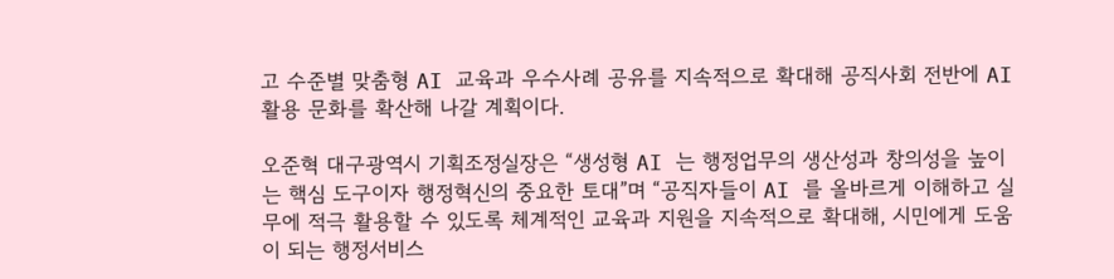고 수준별 맞춤형 AI 교육과 우수사례 공유를 지속적으로 확대해 공직사회 전반에 AI 활용 문화를 확산해 나갈 계획이다.

오준혁 대구광역시 기획조정실장은 “생성형 AI 는 행정업무의 생산성과 창의성을 높이는 핵심 도구이자 행정혁신의 중요한 토대”며 “공직자들이 AI 를 올바르게 이해하고 실무에 적극 활용할 수 있도록 체계적인 교육과 지원을 지속적으로 확대해, 시민에게 도움이 되는 행정서비스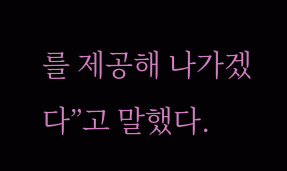를 제공해 나가겠다”고 말했다.